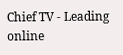Chief TV - Leading online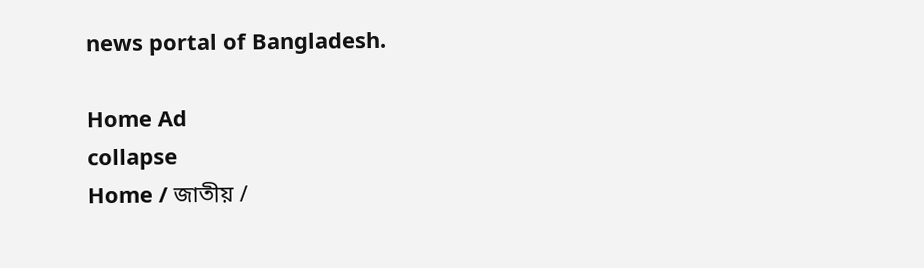news portal of Bangladesh.

Home Ad
collapse
Home / জাতীয় /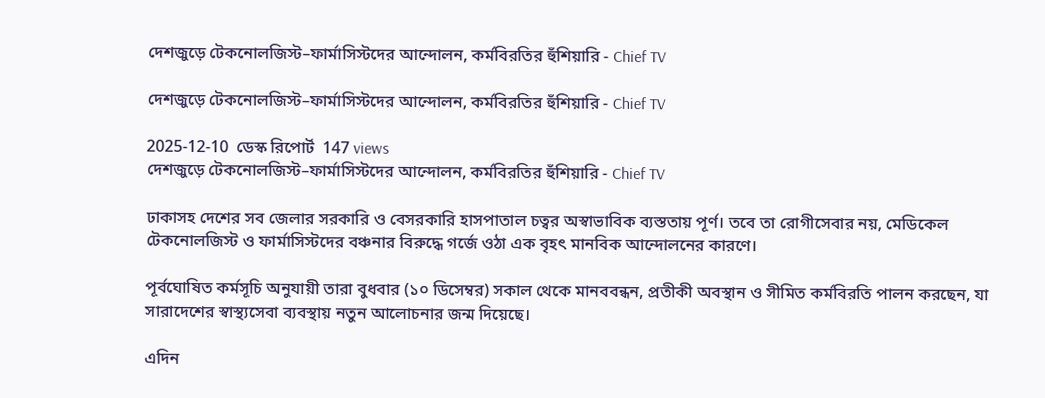দেশজুড়ে টেকনোলজিস্ট–ফার্মাসিস্টদের আন্দোলন, কর্মবিরতির হুঁশিয়ারি - Chief TV

দেশজুড়ে টেকনোলজিস্ট–ফার্মাসিস্টদের আন্দোলন, কর্মবিরতির হুঁশিয়ারি - Chief TV

2025-12-10  ডেস্ক রিপোর্ট  147 views
দেশজুড়ে টেকনোলজিস্ট–ফার্মাসিস্টদের আন্দোলন, কর্মবিরতির হুঁশিয়ারি - Chief TV

ঢাকাসহ দেশের সব জেলার সরকারি ও বেসরকারি হাসপাতাল চত্বর অস্বাভাবিক ব্যস্ততায় পূর্ণ। তবে তা রোগীসেবার নয়, মেডিকেল টেকনোলজিস্ট ও ফার্মাসিস্টদের বঞ্চনার বিরুদ্ধে গর্জে ওঠা এক বৃহৎ মানবিক আন্দোলনের কারণে।

পূর্বঘোষিত কর্মসূচি অনুযায়ী তারা বুধবার (১০ ডিসেম্বর) সকাল থেকে মানববন্ধন, প্রতীকী অবস্থান ও সীমিত কর্মবিরতি পালন করছেন, যা সারাদেশের স্বাস্থ্যসেবা ব্যবস্থায় নতুন আলোচনার জন্ম দিয়েছে।

এদিন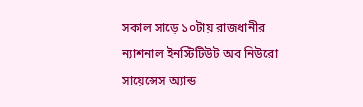সকাল সাড়ে ১০টায় রাজধানীর ন্যাশনাল ইনস্টিটিউট অব নিউরো সায়েন্সেস অ্যান্ড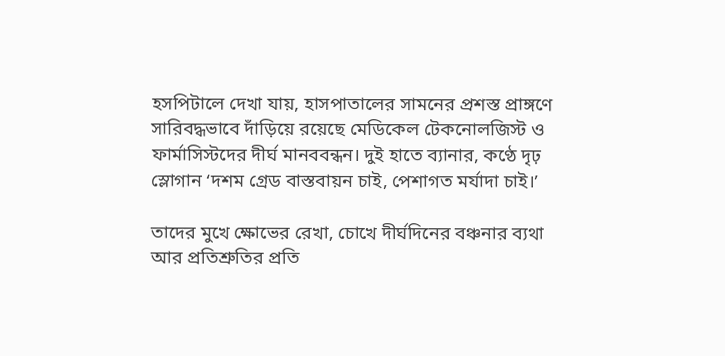হসপিটালে দেখা যায়, হাসপাতালের সামনের প্রশস্ত প্রাঙ্গণে সারিবদ্ধভাবে দাঁড়িয়ে রয়েছে মেডিকেল টেকনোলজিস্ট ও ফার্মাসিস্টদের দীর্ঘ মানববন্ধন। দুই হাতে ব্যানার, কণ্ঠে দৃঢ় স্লোগান ‘দশম গ্রেড বাস্তবায়ন চাই, পেশাগত মর্যাদা চাই।’

তাদের মুখে ক্ষোভের রেখা, চোখে দীর্ঘদিনের বঞ্চনার ব্যথা আর প্রতিশ্রুতির প্রতি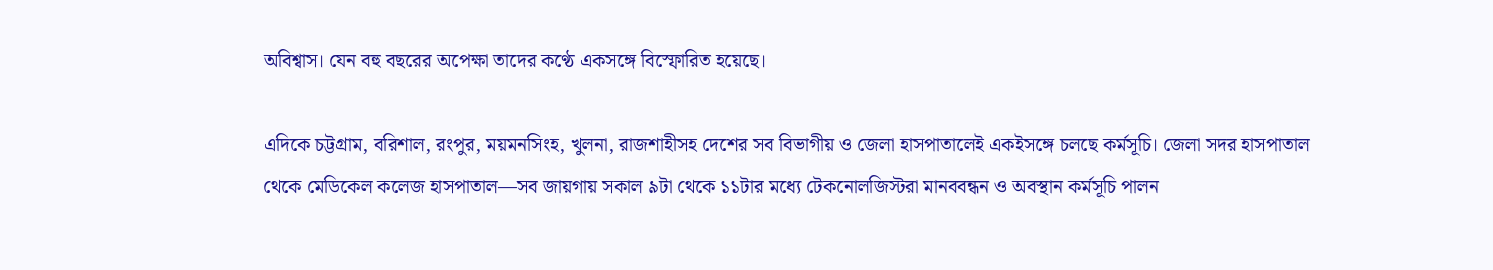অবিশ্বাস। যেন বহু বছরের অপেক্ষা তাদের কণ্ঠে একসঙ্গে বিস্ফোরিত হয়েছে।

এদিকে চট্টগ্রাম, বরিশাল, রংপুর, ময়মনসিংহ, খুলনা, রাজশাহীসহ দেশের সব বিভাগীয় ও জেলা হাসপাতালেই একইসঙ্গে চলছে কর্মসূচি। জেলা সদর হাসপাতাল থেকে মেডিকেল কলেজ হাসপাতাল—সব জায়গায় সকাল ৯টা থেকে ১১টার মধ্যে টেকনোলজিস্টরা মানববন্ধন ও অবস্থান কর্মসূচি পালন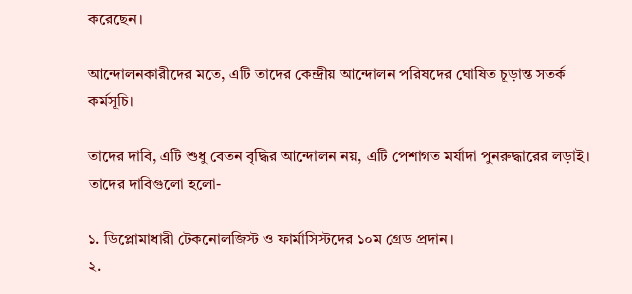করেছেন।

আন্দোলনকারীদের মতে, এটি তাদের কেন্দ্রীয় আন্দোলন পরিষদের ঘোষিত চূড়ান্ত সতর্ক কর্মসূচি।

তাদের দাবি, এটি শুধু বেতন বৃদ্ধির আন্দোলন নয়, এটি পেশাগত মর্যাদা পুনরুদ্ধারের লড়াই। তাদের দাবিগুলো হলো-

১. ডিপ্লোমাধারী টেকনোলজিস্ট ও ফার্মাসিস্টদের ১০ম গ্রেড প্রদান।
২.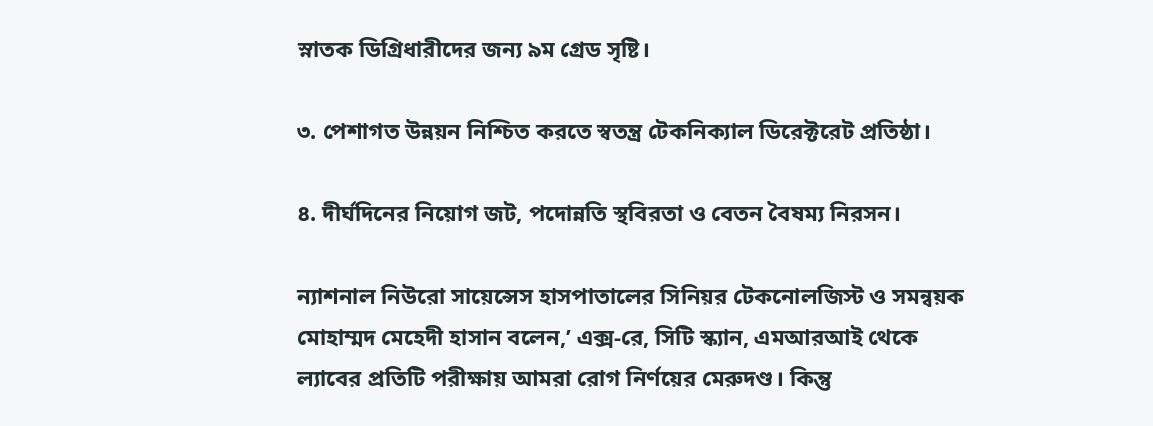স্নাতক ডিগ্রিধারীদের জন্য ৯ম গ্রেড সৃষ্টি।

৩. পেশাগত উন্নয়ন নিশ্চিত করতে স্বতন্ত্র টেকনিক্যাল ডিরেক্টরেট প্রতিষ্ঠা।

৪. দীর্ঘদিনের নিয়োগ জট, পদোন্নতি স্থবিরতা ও বেতন বৈষম্য নিরসন।

ন্যাশনাল নিউরো সায়েন্সেস হাসপাতালের সিনিয়র টেকনোলজিস্ট ও সমন্বয়ক মোহাম্মদ মেহেদী হাসান বলেন,’ এক্স-রে, সিটি স্ক্যান, এমআরআই থেকে ল্যাবের প্রতিটি পরীক্ষায় আমরা রোগ নির্ণয়ের মেরুদণ্ড। কিন্তু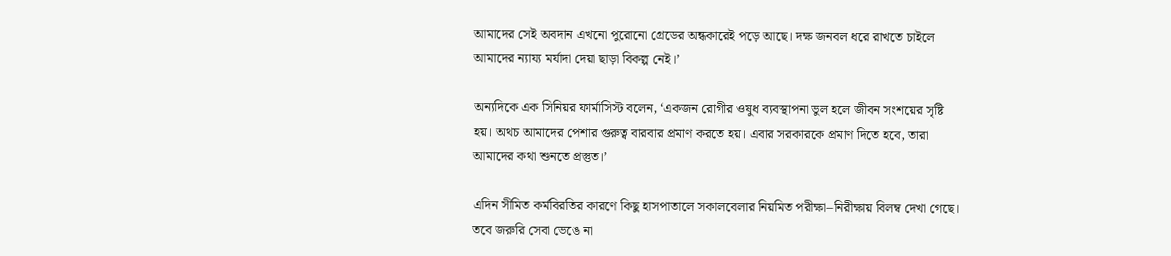আমাদের সেই অবদান এখনো পুরোনো গ্রেডের অন্ধকারেই পড়ে আছে। দক্ষ জনবল ধরে রাখতে চাইলে আমাদের ন্যায্য মর্যাদা দেয়া ছাড়া বিকল্প নেই।’

অন্যদিকে এক সিনিয়র ফার্মাসিস্ট বলেন, ‘একজন রোগীর ওষুধ ব্যবস্থাপনা ভুল হলে জীবন সংশয়ের সৃষ্টি হয়। অথচ আমাদের পেশার গুরুত্ব বারবার প্রমাণ করতে হয়। এবার সরকারকে প্রমাণ দিতে হবে, তারা আমাদের কথা শুনতে প্রস্তুত।’

এদিন সীমিত কর্মবিরতির কারণে কিছু হাসপাতালে সকালবেলার নিয়মিত পরীক্ষা–নিরীক্ষায় বিলম্ব দেখা গেছে। তবে জরুরি সেবা ভেঙে না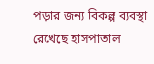পড়ার জন্য বিকল্প ব্যবস্থা রেখেছে হাসপাতাল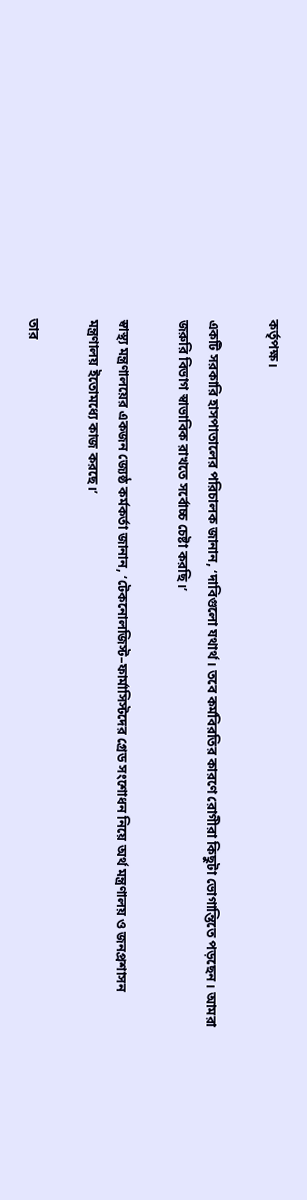কর্তৃপক্ষ।

একটি সরকারি হাসপাতালের পরিচালক জানান, ‘দাবিগুলো যথার্থ। তবে কর্মবিরতির কারণে রোগীরা কিছুটা ভোগান্তিতে পড়ছেন। আমরা জরুরি বিভাগ স্বাভাবিক রাখতে সর্বোচ্চ চেষ্টা করছি।’

স্বাস্থ্য মন্ত্রণালয়ের একজন জ্যেষ্ঠ কর্মকর্তা জানান, ‘টেকনোলজিস্ট–ফার্মাসিস্টদের গ্রেড সংশোধন নিয়ে অর্থ মন্ত্রণালয় ও জনপ্রশাসন মন্ত্রণালয় ইতোমধ্যে কাজ করছে।’

তার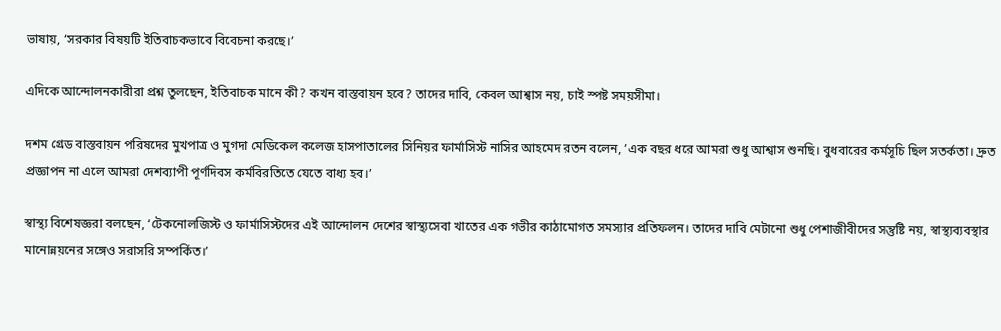ভাষায়, ‘সরকার বিষয়টি ইতিবাচকভাবে বিবেচনা করছে।’

এদিকে আন্দোলনকারীরা প্রশ্ন তুলছেন, ইতিবাচক মানে কী? কখন বাস্তবায়ন হবে? তাদের দাবি, কেবল আশ্বাস নয়, চাই স্পষ্ট সময়সীমা।

দশম গ্রেড বাস্তবায়ন পরিষদের মুখপাত্র ও মুগদা মেডিকেল কলেজ হাসপাতালের সিনিয়র ফার্মাসিস্ট নাসির আহমেদ রতন বলেন, ’এক বছর ধরে আমরা শুধু আশ্বাস শুনছি। বুধবারের কর্মসূচি ছিল সতর্কতা। দ্রুত প্রজ্ঞাপন না এলে আমরা দেশব্যাপী পূর্ণদিবস কর্মবিরতিতে যেতে বাধ্য হব।’

স্বাস্থ্য বিশেষজ্ঞরা বলছেন, ‘টেকনোলজিস্ট ও ফার্মাসিস্টদের এই আন্দোলন দেশের স্বাস্থ্যসেবা খাতের এক গভীর কাঠামোগত সমস্যার প্রতিফলন। তাদের দাবি মেটানো শুধু পেশাজীবীদের সন্তুষ্টি নয়, স্বাস্থ্যব্যবস্থার মানোন্নয়নের সঙ্গেও সরাসরি সম্পর্কিত।’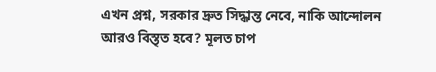এখন প্রশ্ন, সরকার দ্রুত সিদ্ধান্ত নেবে, নাকি আন্দোলন আরও বিস্তৃত হবে? মূলত চাপ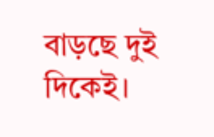বাড়ছে দুই দিকেই।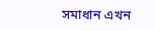সমাধান এখন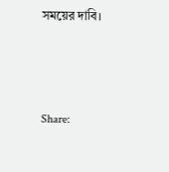সময়ের দাবি।



Share: